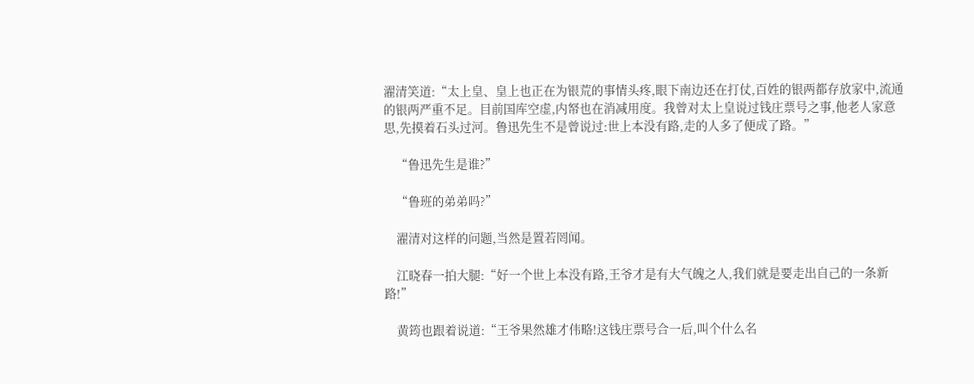濯清笑道:“太上皇、皇上也正在为银荒的事情头疼,眼下南边还在打仗,百姓的银两都存放家中,流通的银两严重不足。目前国库空虚,内帑也在消减用度。我曾对太上皇说过钱庄票号之事,他老人家意思,先摸着石头过河。鲁迅先生不是曾说过:世上本没有路,走的人多了便成了路。”

    “鲁迅先生是谁?”

    “鲁班的弟弟吗?”

    濯清对这样的问题,当然是置若罔闻。

    江晓春一拍大腿:“好一个世上本没有路,王爷才是有大气魄之人,我们就是要走出自己的一条新路!”

    黄筠也跟着说道:“王爷果然雄才伟略!这钱庄票号合一后,叫个什么名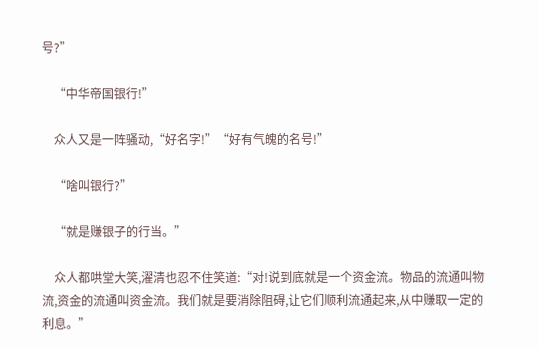号?”

    “中华帝国银行!”

    众人又是一阵骚动,“好名字!”“好有气魄的名号!”

    “啥叫银行?”

    “就是赚银子的行当。”

    众人都哄堂大笑,濯清也忍不住笑道:“对!说到底就是一个资金流。物品的流通叫物流,资金的流通叫资金流。我们就是要消除阻碍,让它们顺利流通起来,从中赚取一定的利息。”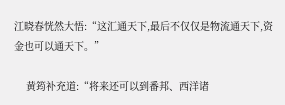江晓春恍然大悟:“这汇通天下,最后不仅仅是物流通天下,资金也可以通天下。”

    黄筠补充道:“将来还可以到番邦、西洋诸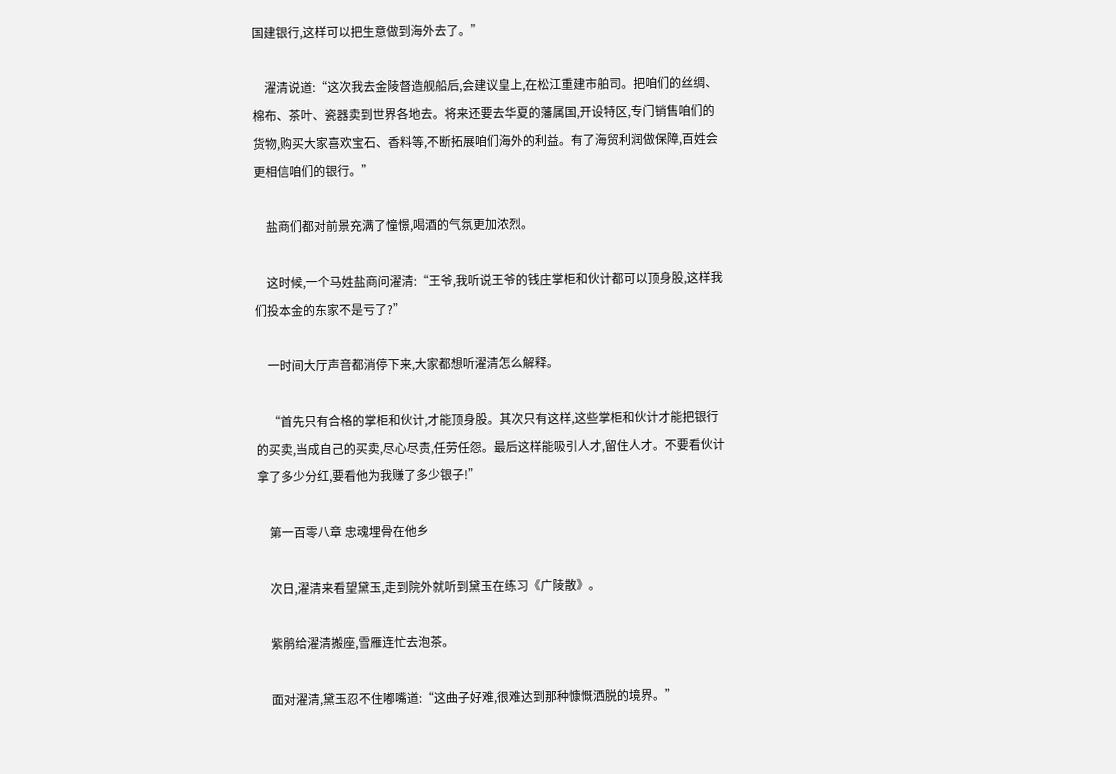国建银行,这样可以把生意做到海外去了。”

    濯清说道:“这次我去金陵督造舰船后,会建议皇上,在松江重建市舶司。把咱们的丝绸、棉布、茶叶、瓷器卖到世界各地去。将来还要去华夏的藩属国,开设特区,专门销售咱们的货物,购买大家喜欢宝石、香料等,不断拓展咱们海外的利益。有了海贸利润做保障,百姓会更相信咱们的银行。”

    盐商们都对前景充满了憧憬,喝酒的气氛更加浓烈。

    这时候,一个马姓盐商问濯清:“王爷,我听说王爷的钱庄掌柜和伙计都可以顶身股,这样我们投本金的东家不是亏了?”

    一时间大厅声音都消停下来,大家都想听濯清怎么解释。

    “首先只有合格的掌柜和伙计,才能顶身股。其次只有这样,这些掌柜和伙计才能把银行的买卖,当成自己的买卖,尽心尽责,任劳任怨。最后这样能吸引人才,留住人才。不要看伙计拿了多少分红,要看他为我赚了多少银子!”

    第一百零八章 忠魂埋骨在他乡

    次日,濯清来看望黛玉,走到院外就听到黛玉在练习《广陵散》。

    紫鹃给濯清搬座,雪雁连忙去泡茶。

    面对濯清,黛玉忍不住嘟嘴道:“这曲子好难,很难达到那种慷慨洒脱的境界。”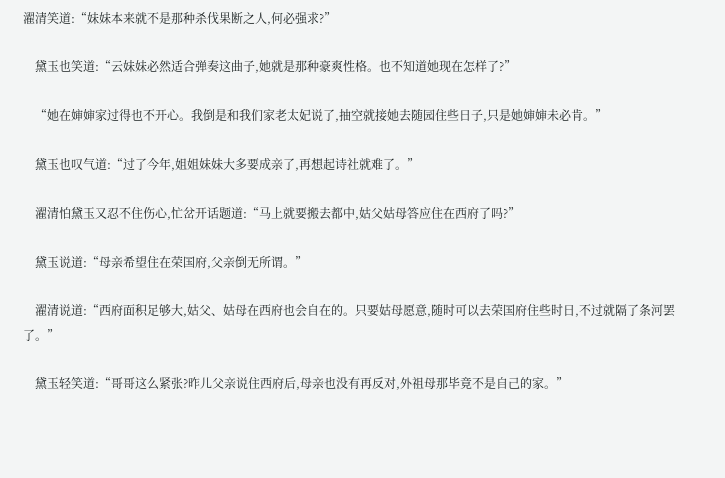濯清笑道:“妹妹本来就不是那种杀伐果断之人,何必强求?”

    黛玉也笑道:“云妹妹必然适合弹奏这曲子,她就是那种豪爽性格。也不知道她现在怎样了?”

    “她在婶婶家过得也不开心。我倒是和我们家老太妃说了,抽空就接她去随园住些日子,只是她婶婶未必肯。”

    黛玉也叹气道:“过了今年,姐姐妹妹大多要成亲了,再想起诗社就难了。”

    濯清怕黛玉又忍不住伤心,忙岔开话题道:“马上就要搬去都中,姑父姑母答应住在西府了吗?”

    黛玉说道:“母亲希望住在荣国府,父亲倒无所谓。”

    濯清说道:“西府面积足够大,姑父、姑母在西府也会自在的。只要姑母愿意,随时可以去荣国府住些时日,不过就隔了条河罢了。”

    黛玉轻笑道:“哥哥这么紧张?昨儿父亲说住西府后,母亲也没有再反对,外祖母那毕竟不是自己的家。”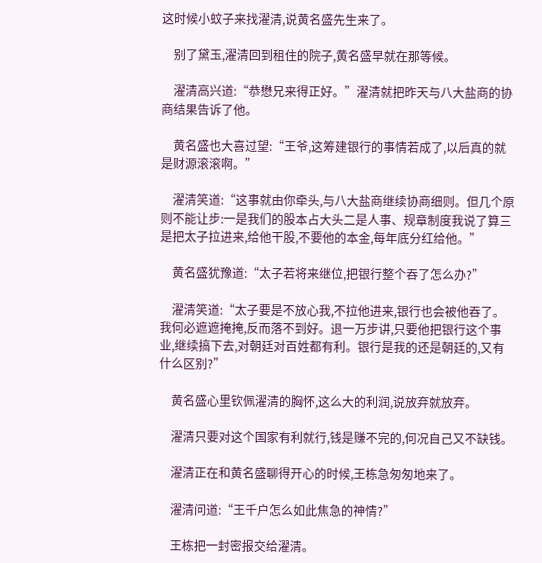这时候小蚊子来找濯清,说黄名盛先生来了。

    别了黛玉,濯清回到租住的院子,黄名盛早就在那等候。

    濯清高兴道:“恭懋兄来得正好。”濯清就把昨天与八大盐商的协商结果告诉了他。

    黄名盛也大喜过望:“王爷,这筹建银行的事情若成了,以后真的就是财源滚滚啊。”

    濯清笑道:“这事就由你牵头,与八大盐商继续协商细则。但几个原则不能让步:一是我们的股本占大头二是人事、规章制度我说了算三是把太子拉进来,给他干股,不要他的本金,每年底分红给他。”

    黄名盛犹豫道:“太子若将来继位,把银行整个吞了怎么办?”

    濯清笑道:“太子要是不放心我,不拉他进来,银行也会被他吞了。我何必遮遮掩掩,反而落不到好。退一万步讲,只要他把银行这个事业,继续搞下去,对朝廷对百姓都有利。银行是我的还是朝廷的,又有什么区别?”

    黄名盛心里钦佩濯清的胸怀,这么大的利润,说放弃就放弃。

    濯清只要对这个国家有利就行,钱是赚不完的,何况自己又不缺钱。

    濯清正在和黄名盛聊得开心的时候,王栋急匆匆地来了。

    濯清问道:“王千户怎么如此焦急的神情?”

    王栋把一封密报交给濯清。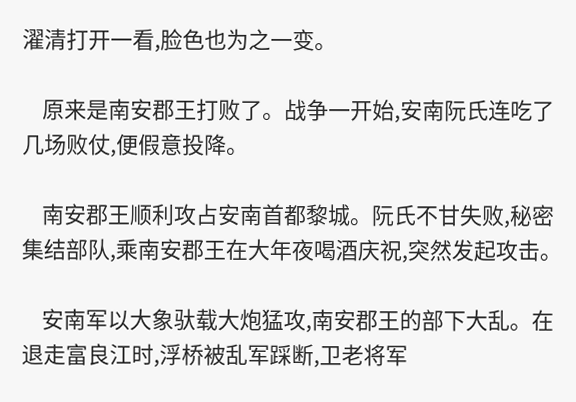濯清打开一看,脸色也为之一变。

    原来是南安郡王打败了。战争一开始,安南阮氏连吃了几场败仗,便假意投降。

    南安郡王顺利攻占安南首都黎城。阮氏不甘失败,秘密集结部队,乘南安郡王在大年夜喝酒庆祝,突然发起攻击。

    安南军以大象驮载大炮猛攻,南安郡王的部下大乱。在退走富良江时,浮桥被乱军踩断,卫老将军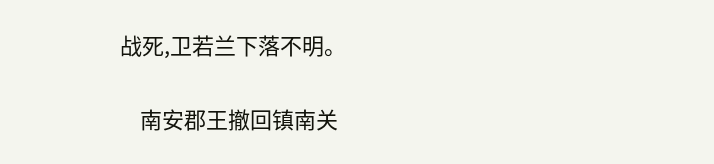战死,卫若兰下落不明。

    南安郡王撤回镇南关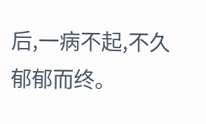后,一病不起,不久郁郁而终。